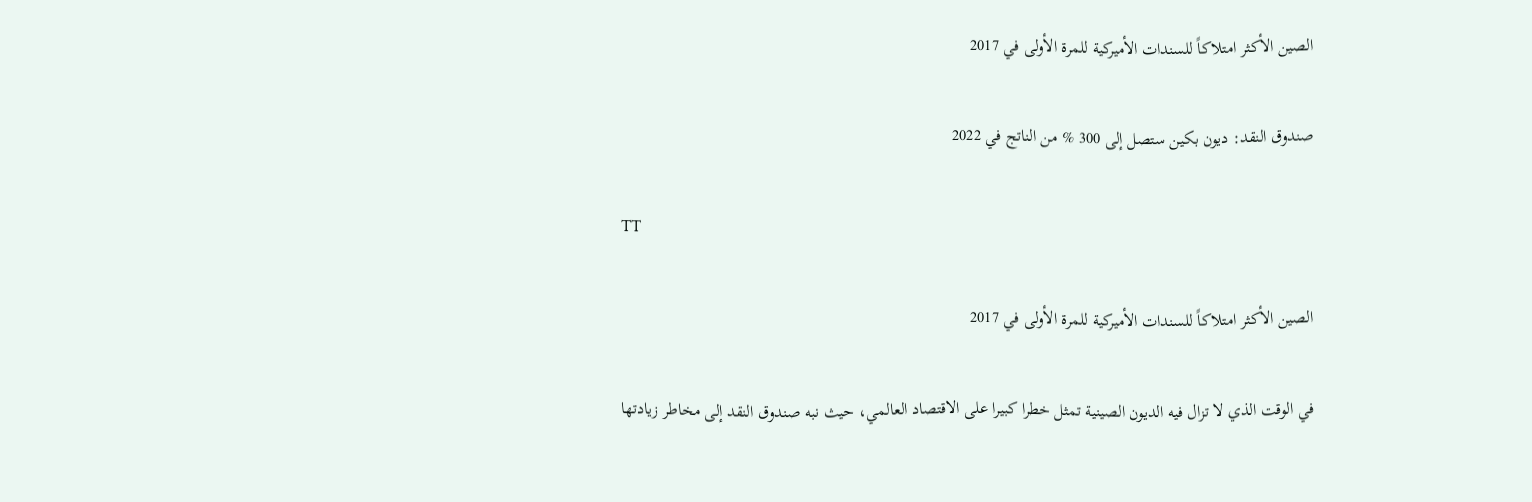الصين الأكثر امتلاكاً للسندات الأميركية للمرة الأولى في 2017

صندوق النقد: ديون بكين ستصل إلى 300 % من الناتج في 2022

TT

الصين الأكثر امتلاكاً للسندات الأميركية للمرة الأولى في 2017

في الوقت الذي لا تزال فيه الديون الصينية تمثل خطرا كبيرا على الاقتصاد العالمي، حيث نبه صندوق النقد إلى مخاطر زيادتها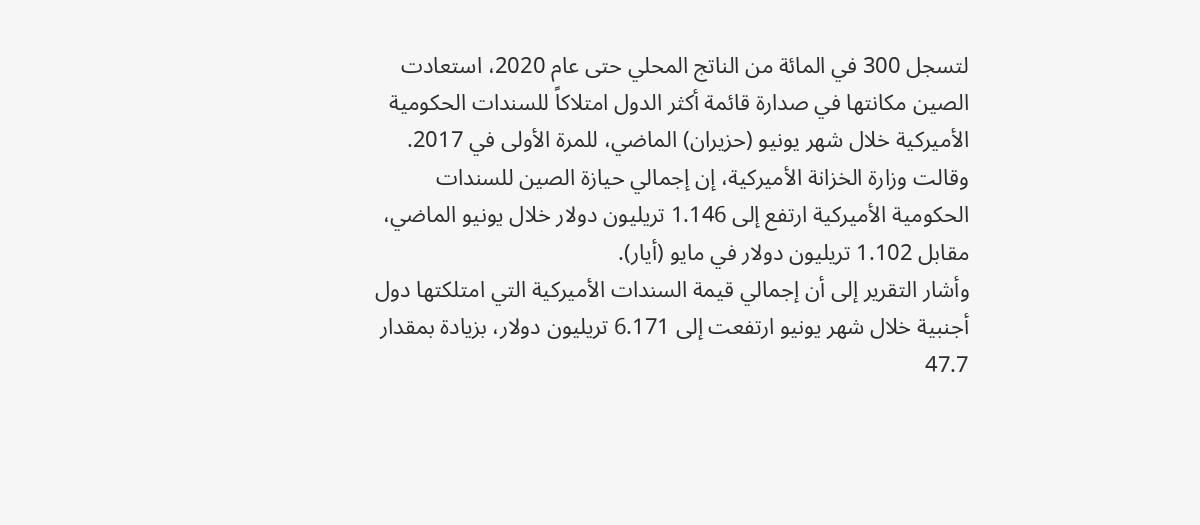لتسجل 300 في المائة من الناتج المحلي حتى عام 2020، استعادت الصين مكانتها في صدارة قائمة أكثر الدول امتلاكاً للسندات الحكومية الأميركية خلال شهر يونيو (حزيران) الماضي، للمرة الأولى في 2017.
وقالت وزارة الخزانة الأميركية، إن إجمالي حيازة الصين للسندات الحكومية الأميركية ارتفع إلى 1.146 تريليون دولار خلال يونيو الماضي، مقابل 1.102 تريليون دولار في مايو (أيار).
وأشار التقرير إلى أن إجمالي قيمة السندات الأميركية التي امتلكتها دول أجنبية خلال شهر يونيو ارتفعت إلى 6.171 تريليون دولار، بزيادة بمقدار 47.7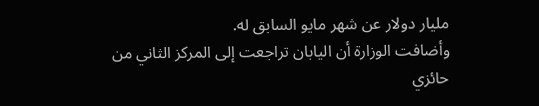مليار دولار عن شهر مايو السابق له.
وأضافت الوزارة أن اليابان تراجعت إلى المركز الثاني من حائزي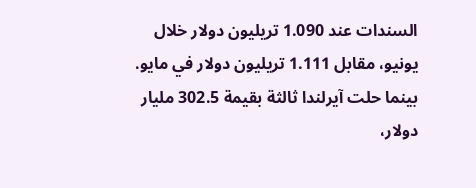السندات عند 1.090 تريليون دولار خلال يونيو، مقابل 1.111 تريليون دولار في مايو. بينما حلت آيرلندا ثالثة بقيمة 302.5 مليار دولار،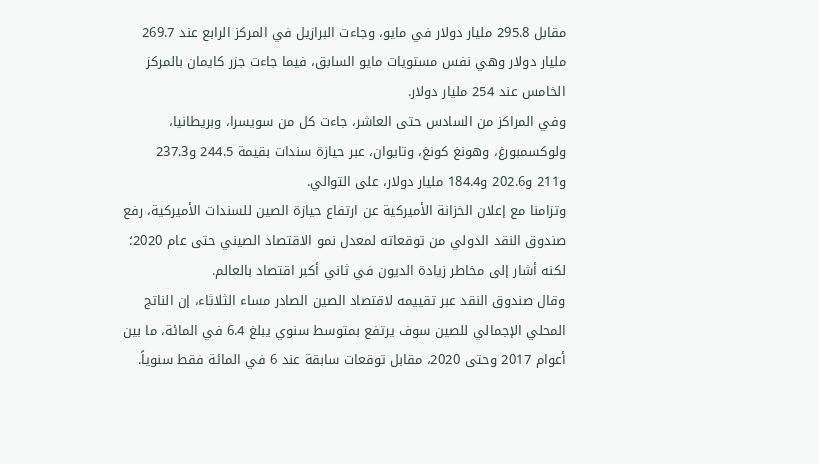مقابل 295.8 مليار دولار في مايو، وجاءت البرازيل في المركز الرابع عند 269.7 مليار دولار وهي نفس مستويات مايو السابق، فيما جاءت جزر كايمان بالمركز الخامس عند 254 مليار دولار.
وفي المراكز من السادس حتى العاشر، جاءت كل من سويسرا، وبريطانيا، ولوكسمبورغ، وهونغ كونغ، وتايوان، عبر حيازة سندات بقيمة 244.5 و237.3 و211 و202.6 و184.4 مليار دولار، على التوالي.
وتزامنا مع إعلان الخزانة الأميركية عن ارتفاع حيازة الصين للسندات الأميركية، رفع صندوق النقد الدولي من توقعاته لمعدل نمو الاقتصاد الصيني حتى عام 2020؛ لكنه أشار إلى مخاطر زيادة الديون في ثاني أكبر اقتصاد بالعالم.
وقال صندوق النقد عبر تقييمه لاقتصاد الصين الصادر مساء الثلاثاء، إن الناتج المحلي الإجمالي للصين سوف يرتفع بمتوسط سنوي يبلغ 6.4 في المائة، ما بين أعوام 2017 وحتى 2020، مقابل توقعات سابقة عند 6 في المائة فقط سنوياً.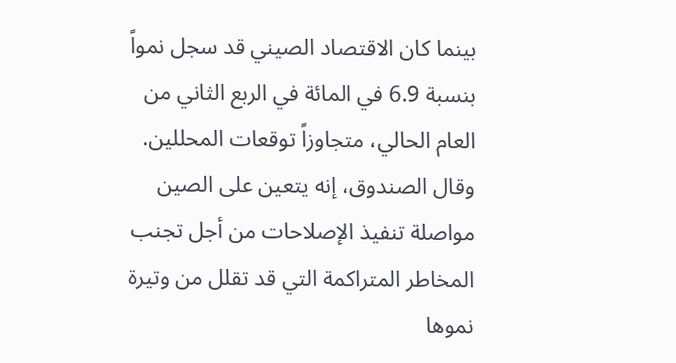بينما كان الاقتصاد الصيني قد سجل نمواً بنسبة 6.9 في المائة في الربع الثاني من العام الحالي، متجاوزاً توقعات المحللين.
وقال الصندوق، إنه يتعين على الصين مواصلة تنفيذ الإصلاحات من أجل تجنب المخاطر المتراكمة التي قد تقلل من وتيرة نموها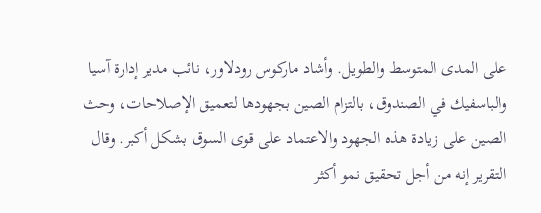على المدى المتوسط والطويل. وأشاد ماركوس رودلاور، نائب مدير إدارة آسيا والباسفيك في الصندوق، بالتزام الصين بجهودها لتعميق الإصلاحات، وحث الصين على زيادة هذه الجهود والاعتماد على قوى السوق بشكل أكبر. وقال التقرير إنه من أجل تحقيق نمو أكثر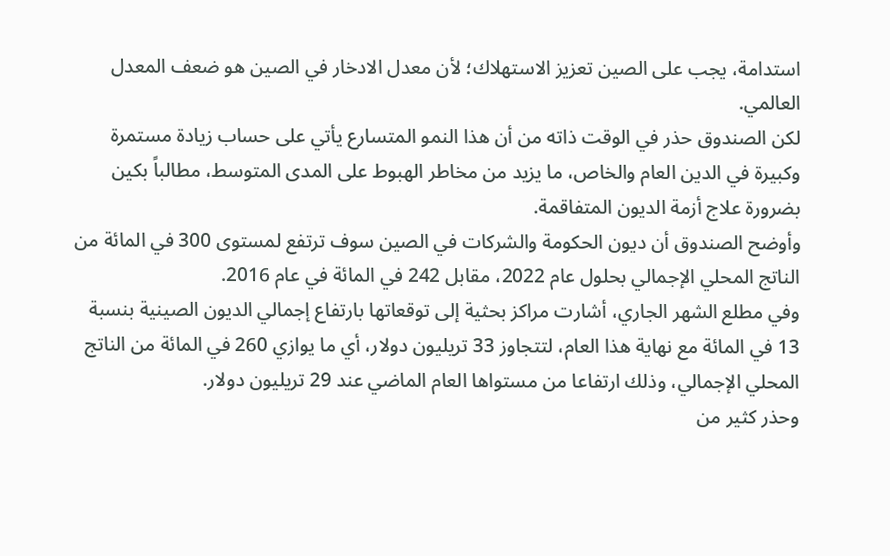استدامة، يجب على الصين تعزيز الاستهلاك؛ لأن معدل الادخار في الصين هو ضعف المعدل العالمي.
لكن الصندوق حذر في الوقت ذاته من أن هذا النمو المتسارع يأتي على حساب زيادة مستمرة وكبيرة في الدين العام والخاص، ما يزيد من مخاطر الهبوط على المدى المتوسط، مطالباً بكين بضرورة علاج أزمة الديون المتفاقمة.
وأوضح الصندوق أن ديون الحكومة والشركات في الصين سوف ترتفع لمستوى 300 في المائة من الناتج المحلي الإجمالي بحلول عام 2022، مقابل 242 في المائة في عام 2016.
وفي مطلع الشهر الجاري، أشارت مراكز بحثية إلى توقعاتها بارتفاع إجمالي الديون الصينية بنسبة 13 في المائة مع نهاية هذا العام، لتتجاوز 33 تريليون دولار، أي ما يوازي 260 في المائة من الناتج المحلي الإجمالي، وذلك ارتفاعا من مستواها العام الماضي عند 29 تريليون دولار.
وحذر كثير من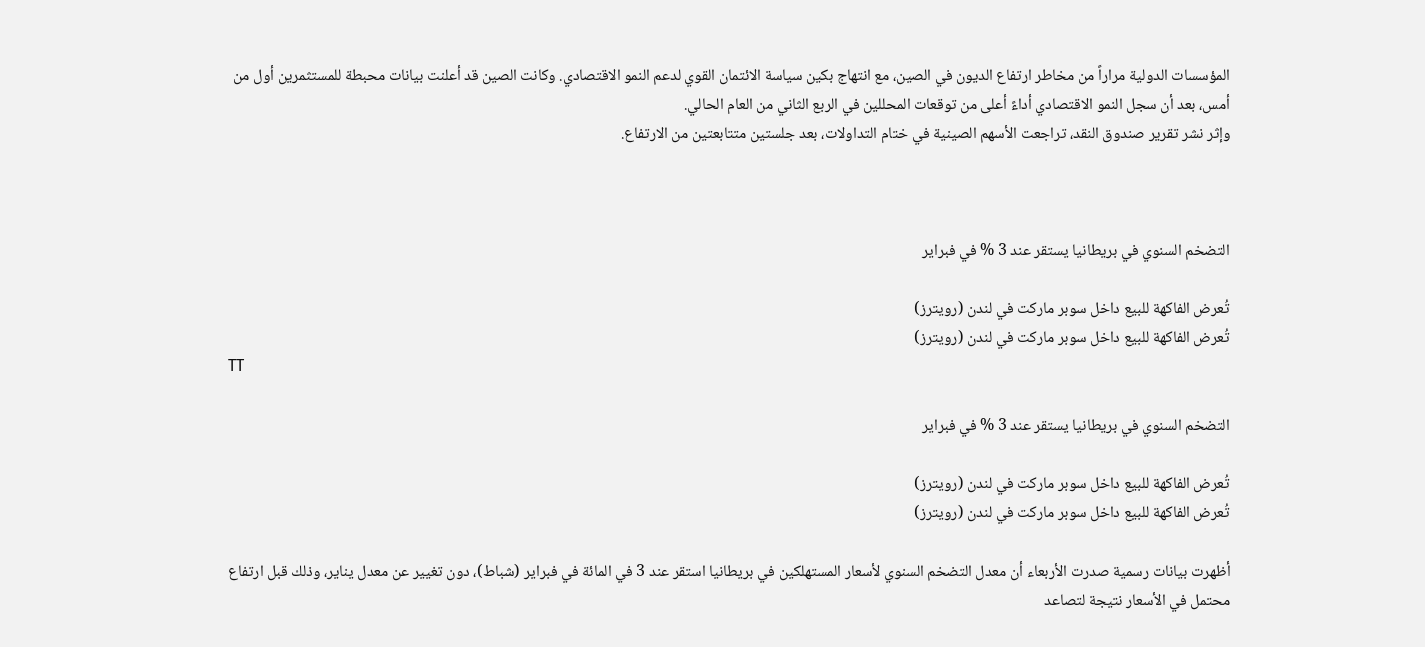المؤسسات الدولية مراراً من مخاطر ارتفاع الديون في الصين، مع انتهاج بكين سياسة الائتمان القوي لدعم النمو الاقتصادي. وكانت الصين قد أعلنت بيانات محبطة للمستثمرين أول من أمس، بعد أن سجل النمو الاقتصادي أداءً أعلى من توقعات المحللين في الربع الثاني من العام الحالي.
وإثر نشر تقرير صندوق النقد، تراجعت الأسهم الصينية في ختام التداولات، بعد جلستين متتابعتين من الارتفاع.



التضخم السنوي في بريطانيا يستقر عند 3 % في فبراير

تُعرض الفاكهة للبيع داخل سوبر ماركت في لندن (رويترز)
تُعرض الفاكهة للبيع داخل سوبر ماركت في لندن (رويترز)
TT

التضخم السنوي في بريطانيا يستقر عند 3 % في فبراير

تُعرض الفاكهة للبيع داخل سوبر ماركت في لندن (رويترز)
تُعرض الفاكهة للبيع داخل سوبر ماركت في لندن (رويترز)

أظهرت بيانات رسمية صدرت الأربعاء أن معدل التضخم السنوي لأسعار المستهلكين في بريطانيا استقر عند 3 في المائة في فبراير (شباط)، دون تغيير عن معدل يناير، وذلك قبل ارتفاع محتمل في الأسعار نتيجة لتصاعد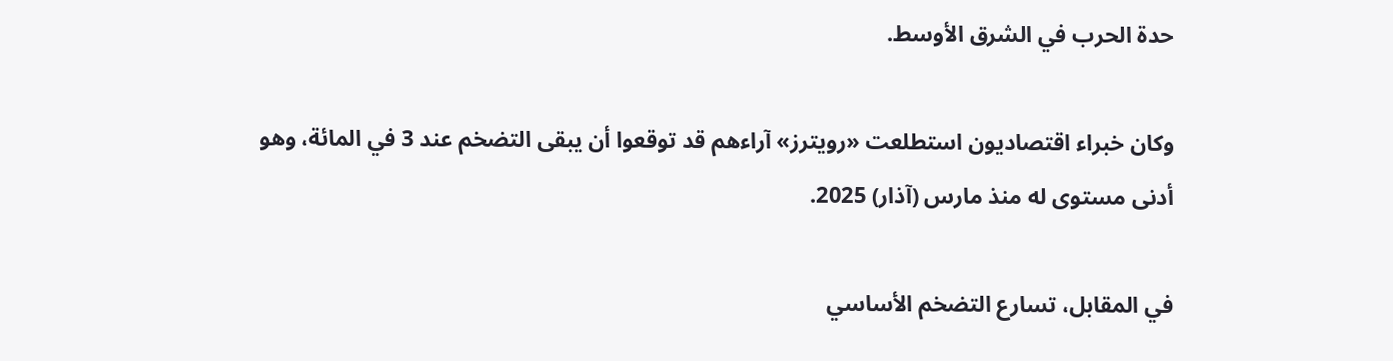حدة الحرب في الشرق الأوسط.

وكان خبراء اقتصاديون استطلعت «رويترز» آراءهم قد توقعوا أن يبقى التضخم عند 3 في المائة، وهو أدنى مستوى له منذ مارس (آذار) 2025.

في المقابل، تسارع التضخم الأساسي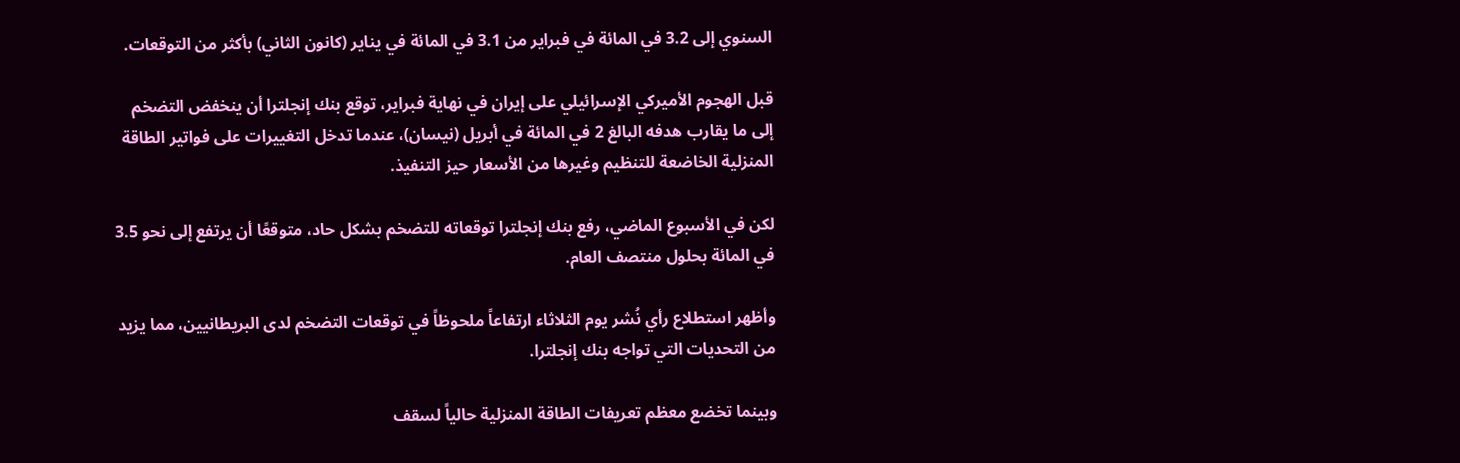السنوي إلى 3.2 في المائة في فبراير من 3.1 في المائة في يناير (كانون الثاني) بأكثر من التوقعات.

قبل الهجوم الأميركي الإسرائيلي على إيران في نهاية فبراير، توقع بنك إنجلترا أن ينخفض التضخم إلى ما يقارب هدفه البالغ 2 في المائة في أبريل (نيسان)، عندما تدخل التغييرات على فواتير الطاقة المنزلية الخاضعة للتنظيم وغيرها من الأسعار حيز التنفيذ.

لكن في الأسبوع الماضي، رفع بنك إنجلترا توقعاته للتضخم بشكل حاد، متوقعًا أن يرتفع إلى نحو 3.5 في المائة بحلول منتصف العام.

وأظهر استطلاع رأي نُشر يوم الثلاثاء ارتفاعاً ملحوظاً في توقعات التضخم لدى البريطانيين، مما يزيد من التحديات التي تواجه بنك إنجلترا.

وبينما تخضع معظم تعريفات الطاقة المنزلية حالياً لسقف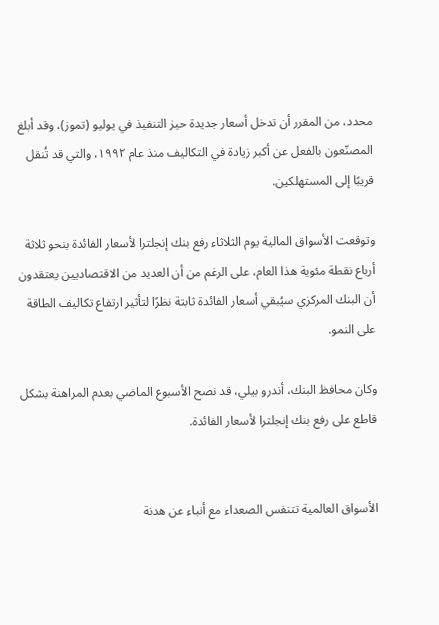محدد، من المقرر أن تدخل أسعار جديدة حيز التنفيذ في يوليو (تموز)، وقد أبلغ المصنّعون بالفعل عن أكبر زيادة في التكاليف منذ عام ١٩٩٢، والتي قد تُنقل قريبًا إلى المستهلكين.

وتوقعت الأسواق المالية يوم الثلاثاء رفع بنك إنجلترا لأسعار الفائدة بنحو ثلاثة أرباع نقطة مئوية هذا العام، على الرغم من أن العديد من الاقتصاديين يعتقدون أن البنك المركزي سيُبقي أسعار الفائدة ثابتة نظرًا لتأثير ارتفاع تكاليف الطاقة على النمو.

وكان محافظ البنك، أندرو بيلي، قد نصح الأسبوع الماضي بعدم المراهنة بشكل قاطع على رفع بنك إنجلترا لأسعار الفائدة.


الأسواق العالمية تتنفس الصعداء مع أنباء عن هدنة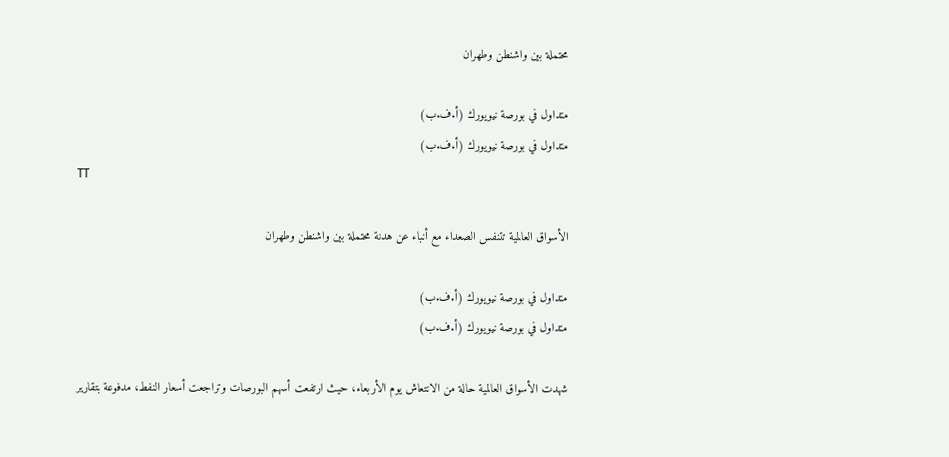محتملة بين واشنطن وطهران

متداول في بورصة نيويورك (أ.ف.ب)
متداول في بورصة نيويورك (أ.ف.ب)
TT

الأسواق العالمية تتنفس الصعداء مع أنباء عن هدنة محتملة بين واشنطن وطهران

متداول في بورصة نيويورك (أ.ف.ب)
متداول في بورصة نيويورك (أ.ف.ب)

شهدت الأسواق العالمية حالة من الانتعاش يوم الأربعاء، حيث ارتفعت أسهم البورصات وتراجعت أسعار النفط، مدفوعة بتقارير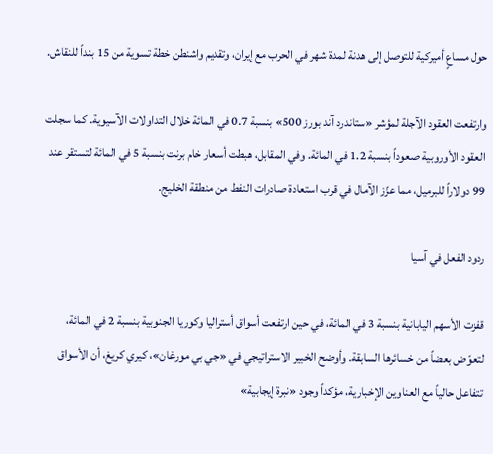حول مساعٍ أميركية للتوصل إلى هدنة لمدة شهر في الحرب مع إيران، وتقديم واشنطن خطة تسوية من 15 بنداً للنقاش.

وارتفعت العقود الآجلة لمؤشر «ستاندرد آند بورز 500» بنسبة 0.7 في المائة خلال التداولات الآسيوية. كما سجلت العقود الأوروبية صعوداً بنسبة 1.2 في المائة. وفي المقابل، هبطت أسعار خام برنت بنسبة 5 في المائة لتستقر عند 99 دولاراً للبرميل، مما عزّز الآمال في قرب استعادة صادرات النفط من منطقة الخليج.

ردود الفعل في آسيا

قفزت الأسهم اليابانية بنسبة 3 في المائة، في حين ارتفعت أسواق أستراليا وكوريا الجنوبية بنسبة 2 في المائة، لتعوّض بعضاً من خسائرها السابقة. وأوضح الخبير الاستراتيجي في «جي بي مورغان»، كيري كريغ، أن الأسواق تتفاعل حالياً مع العناوين الإخبارية، مؤكداً وجود «نبرة إيجابية»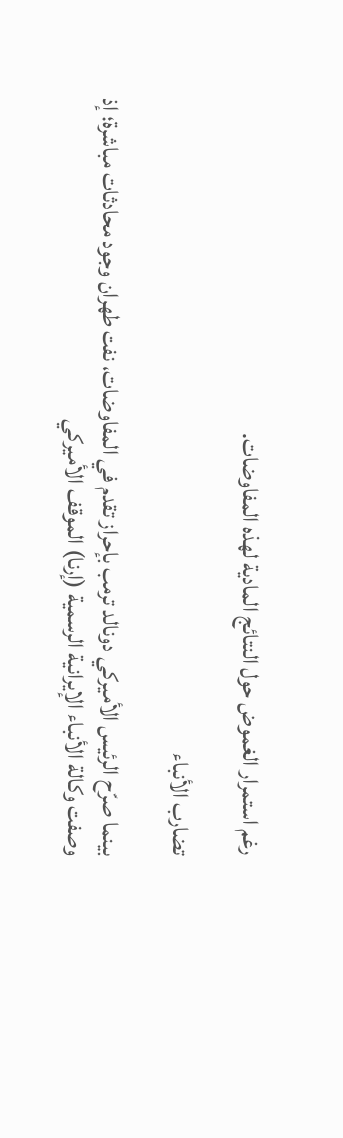رغم استمرار الغموض حول النتائج المادية لهذه المفاوضات.

تضارب الأنباء

بينما صرّح الرئيس الأميركي دونالد ترمب بإحراز تقدم في المفاوضات، نفت طهران وجود محادثات مباشرة؛ إذ وصفت وكالة الأنباء الإيرانية الرسمية (إرنا) الموقف الأميركي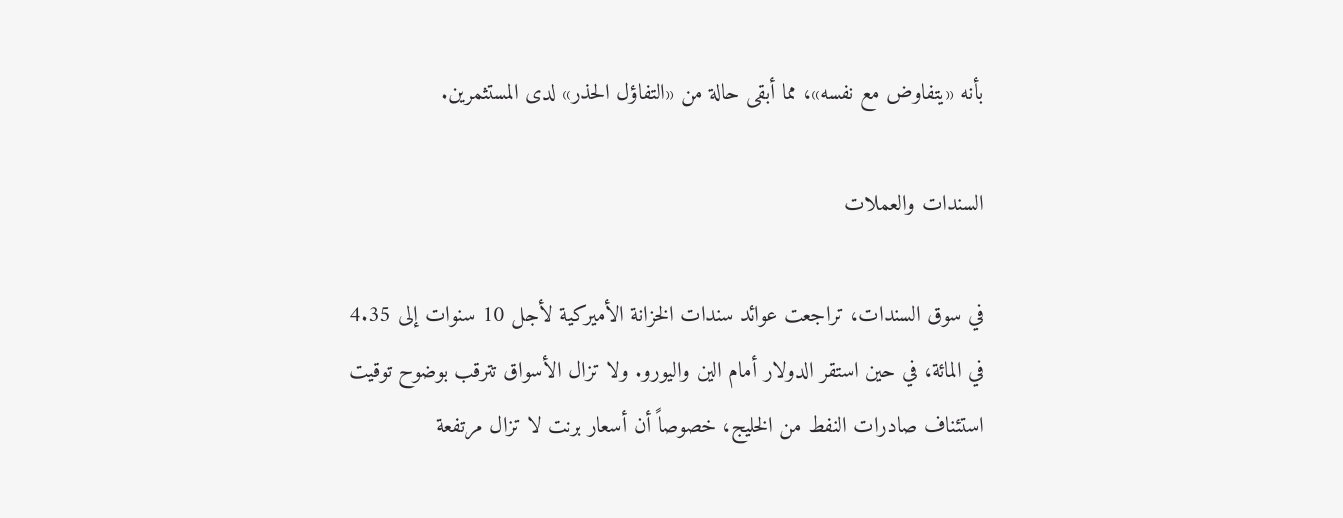بأنه «يتفاوض مع نفسه»، مما أبقى حالة من «التفاؤل الحذر» لدى المستثمرين.

السندات والعملات

في سوق السندات، تراجعت عوائد سندات الخزانة الأميركية لأجل 10 سنوات إلى 4.35 في المائة، في حين استقر الدولار أمام الين واليورو. ولا تزال الأسواق تترقب بوضوح توقيت استئناف صادرات النفط من الخليج، خصوصاً أن أسعار برنت لا تزال مرتفعة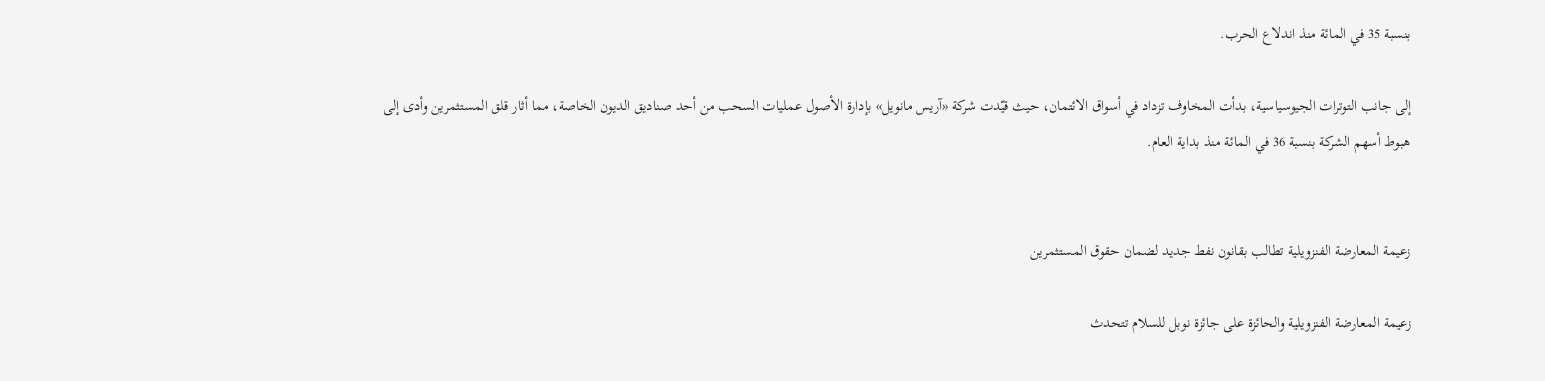بنسبة 35 في المائة منذ اندلاع الحرب.

إلى جانب التوترات الجيوسياسية، بدأت المخاوف تزداد في أسواق الائتمان، حيث قيّدت شركة «آريس مانويل» بإدارة الأصول عمليات السحب من أحد صناديق الديون الخاصة، مما أثار قلق المستثمرين وأدى إلى هبوط أسهم الشركة بنسبة 36 في المائة منذ بداية العام.


زعيمة المعارضة الفنزويلية تطالب بقانون نفط جديد لضمان حقوق المستثمرين

زعيمة المعارضة الفنزويلية والحائزة على جائزة نوبل للسلام تتحدث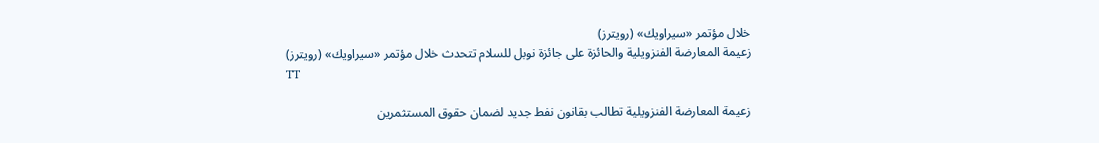خلال مؤتمر «سيراويك» (رويترز)
زعيمة المعارضة الفنزويلية والحائزة على جائزة نوبل للسلام تتحدث خلال مؤتمر «سيراويك» (رويترز)
TT

زعيمة المعارضة الفنزويلية تطالب بقانون نفط جديد لضمان حقوق المستثمرين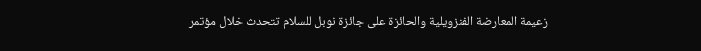زعيمة المعارضة الفنزويلية والحائزة على جائزة نوبل للسلام تتحدث خلال مؤتمر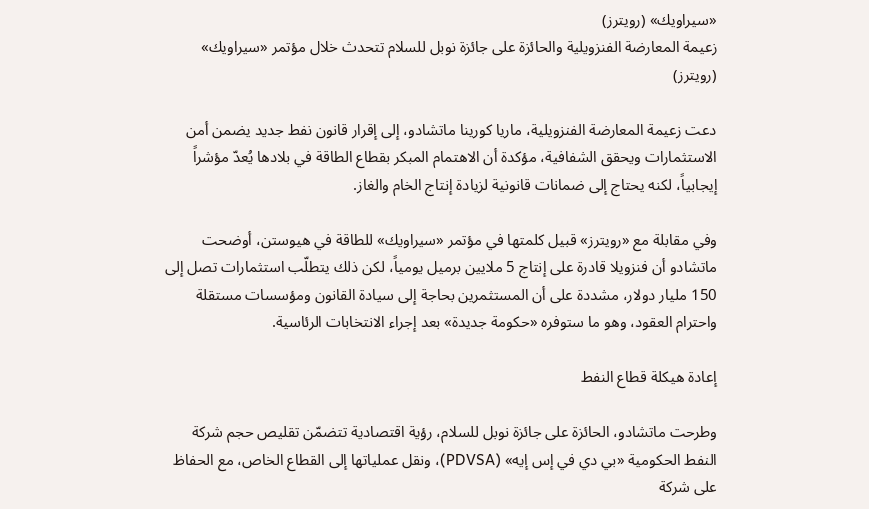«سيراويك» (رويترز)
زعيمة المعارضة الفنزويلية والحائزة على جائزة نوبل للسلام تتحدث خلال مؤتمر «سيراويك» (رويترز)

دعت زعيمة المعارضة الفنزويلية، ماريا كورينا ماتشادو، إلى إقرار قانون نفط جديد يضمن أمن الاستثمارات ويحقق الشفافية، مؤكدة أن الاهتمام المبكر بقطاع الطاقة في بلادها يُعدّ مؤشراً إيجابياً، لكنه يحتاج إلى ضمانات قانونية لزيادة إنتاج الخام والغاز.

وفي مقابلة مع «رويترز» قبيل كلمتها في مؤتمر «سيراويك» للطاقة في هيوستن، أوضحت ماتشادو أن فنزويلا قادرة على إنتاج 5 ملايين برميل يومياً، لكن ذلك يتطلّب استثمارات تصل إلى 150 مليار دولار، مشددة على أن المستثمرين بحاجة إلى سيادة القانون ومؤسسات مستقلة واحترام العقود، وهو ما ستوفره «حكومة جديدة» بعد إجراء الانتخابات الرئاسية.

إعادة هيكلة قطاع النفط

وطرحت ماتشادو، الحائزة على جائزة نوبل للسلام، رؤية اقتصادية تتضمّن تقليص حجم شركة النفط الحكومية «بي دي في إس إيه» (PDVSA)، ونقل عملياتها إلى القطاع الخاص، مع الحفاظ على شركة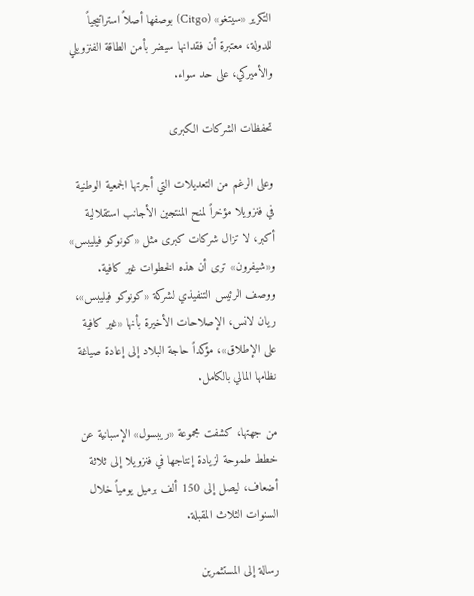التكرير «سيتغو» (Citgo) بوصفها أصلاً استراتيجياً للدولة، معتبرة أن فقدانها سيضر بأمن الطاقة الفنزويلي والأميركي، على حد سواء.

تحفظات الشركات الكبرى

وعلى الرغم من التعديلات التي أجرتها الجمعية الوطنية في فنزويلا مؤخراً لمنح المنتجين الأجانب استقلالية أكبر، لا تزال شركات كبرى مثل «كونوكو فيليبس» و«شيفرون» ترى أن هذه الخطوات غير كافية. ووصف الرئيس التنفيذي لشركة «كونوكو فيليبس»، ريان لانس، الإصلاحات الأخيرة بأنها «غير كافية على الإطلاق»، مؤكداً حاجة البلاد إلى إعادة صياغة نظامها المالي بالكامل.

من جهتها، كشفت مجموعة «ريبسول» الإسبانية عن خطط طموحة لزيادة إنتاجها في فنزويلا إلى ثلاثة أضعاف، ليصل إلى 150 ألف برميل يومياً خلال السنوات الثلاث المقبلة.

رسالة إلى المستثمرين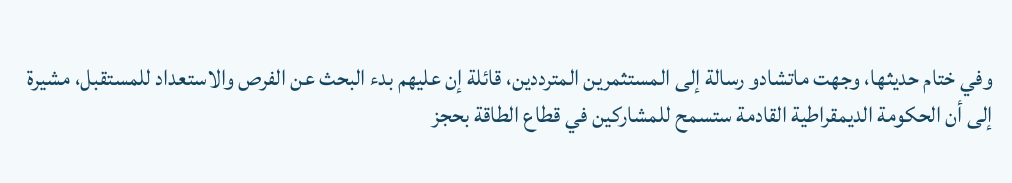وفي ختام حديثها، وجهت ماتشادو رسالة إلى المستثمرين المترددين، قائلة إن عليهم بدء البحث عن الفرص والاستعداد للمستقبل، مشيرة إلى أن الحكومة الديمقراطية القادمة ستسمح للمشاركين في قطاع الطاقة بحجز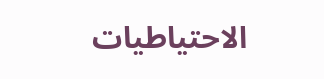الاحتياطيات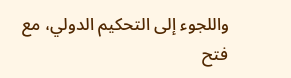واللجوء إلى التحكيم الدولي، مع فتح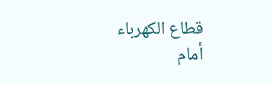قطاع الكهرباء أمام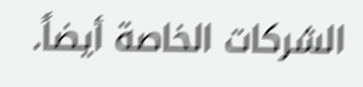الشركات الخاصة أيضاً.